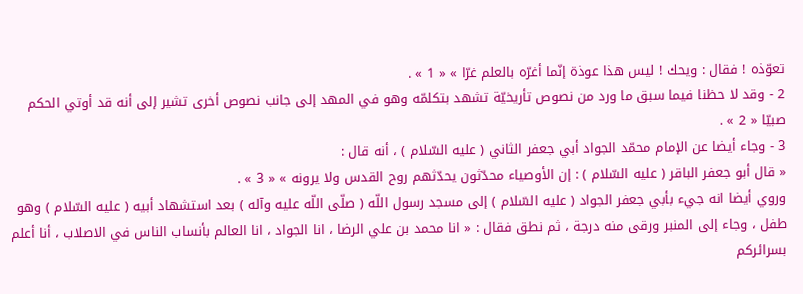تعوّذه ! فقال : ويحك ! ليس هذا عوذة إنّما أغرّه بالعلم غرّا » « 1 » .
2 - وقد لا حظنا فيما سبق ما ورد من نصوص تأريخيّة تشهد بتكلمّه وهو في المهد إلى جانب نصوص أخرى تشير إلى أنه قد أوتي الحكم صبيّا « 2 » .
3 - وجاء أيضا عن الإمام محمّد الجواد أبي جعفر الثاني ( عليه السّلام ) ، أنه قال :
« قال أبو جعفر الباقر ( عليه السّلام ) : إن الأوصياء محدّثون يحدّثهم روح القدس ولا يرونه » « 3 » .
وروي أيضا انه جيء بأبي جعفر الجواد ( عليه السّلام ) إلى مسجد رسول اللّه ( صلّى اللّه عليه وآله ) بعد استشهاد أبيه ( عليه السّلام ) وهو طفل ، وجاء إلى المنبر ورقى منه درجة ، ثم نطق فقال : « انا محمد بن علي الرضا ، انا الجواد ، انا العالم بأنساب الناس في الاصلاب ، أنا أعلم بسرائركم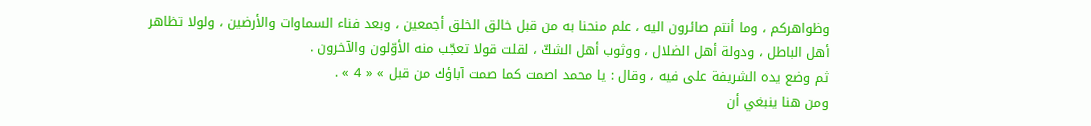وظواهركم ، وما أنتم صائرون اليه ، علم منحنا به من قبل خالق الخلق أجمعين ، وبعد فناء السماوات والأرضين ، ولولا تظاهر أهل الباطل ، ودولة أهل الضلال ، ووثوب أهل الشكّ ، لقلت قولا تعجّب منه الأوّلون والآخرون .
ثم وضع يده الشريفة على فيه ، وقال : يا محمد اصمت كما صمت آباؤك من قبل » « 4 » .
ومن هنا ينبغي أن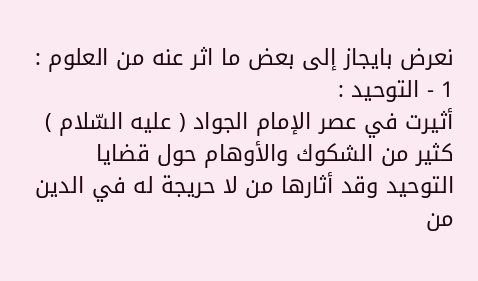نعرض بايجاز إلى بعض ما اثر عنه من العلوم :
1 - التوحيد :
أثيرت في عصر الإمام الجواد ( عليه السّلام ) كثير من الشكوك والأوهام حول قضايا التوحيد وقد أثارها من لا حريجة له في الدين من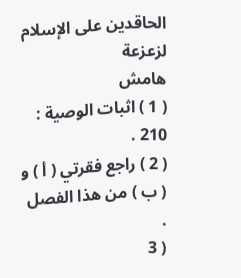الحاقدين على الإسلام لزعزعة
هامش
( 1 ) اثبات الوصية : 210 .
( 2 ) راجع فقرتي ( أ ) و ( ب ) من هذا الفصل .
( 3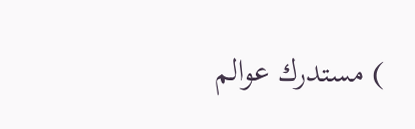) مستدرك عوالم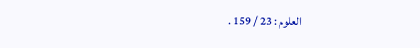العلوم : 23 / 159 .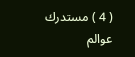( 4 ) مستدرك عوالم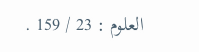العلوم : 23 / 159 .